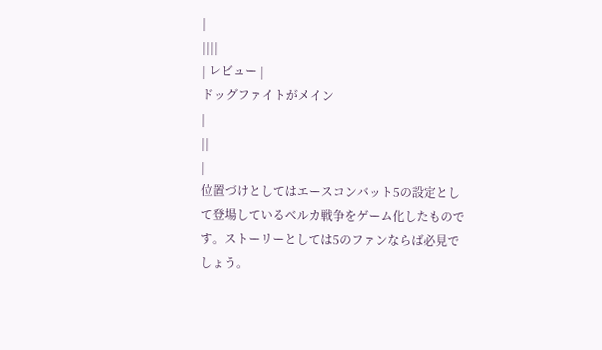|
||||
| レビュー |
ドッグファイトがメイン
|
||
|
位置づけとしてはエースコンバット5の設定として登場しているベルカ戦争をゲーム化したものです。ストーリーとしては5のファンならば必見でしょう。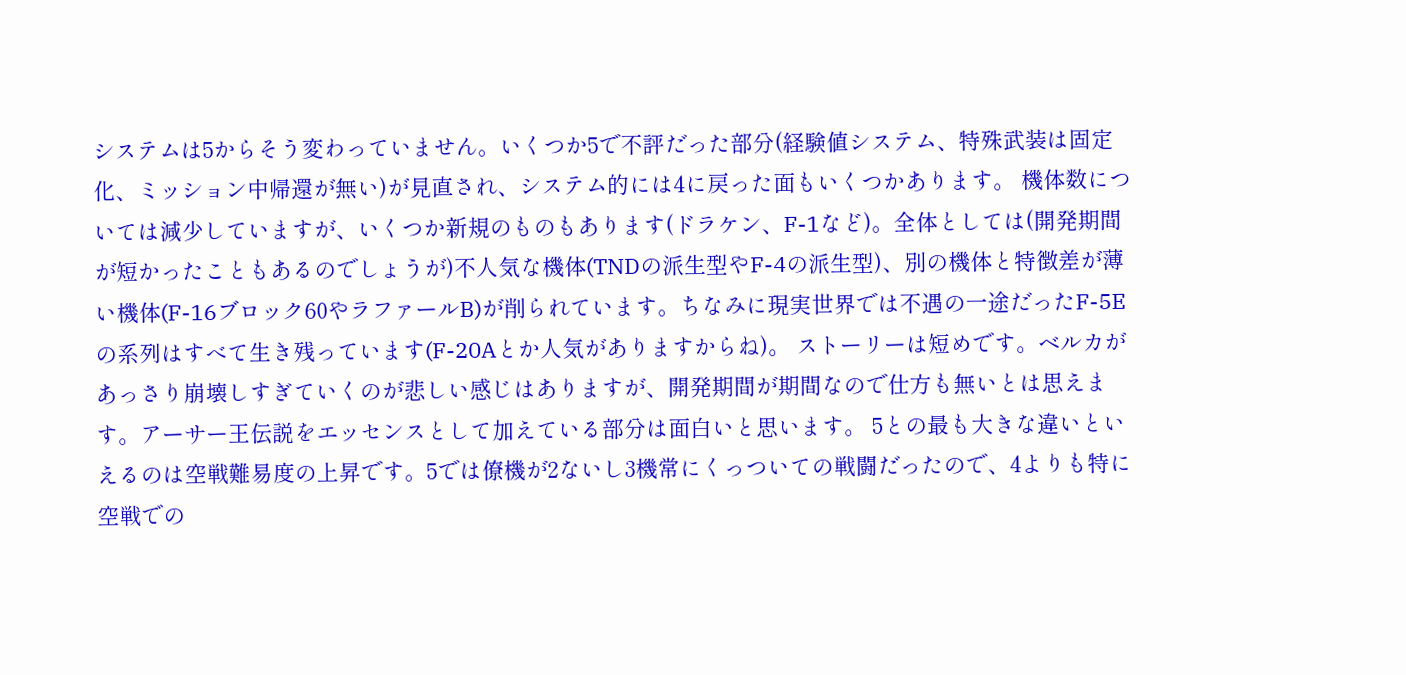システムは5からそう変わっていません。いくつか5で不評だった部分(経験値システム、特殊武装は固定化、ミッション中帰還が無い)が見直され、システム的には4に戻った面もいくつかあります。 機体数については減少していますが、いくつか新規のものもあります(ドラケン、F-1など)。全体としては(開発期間が短かったこともあるのでしょうが)不人気な機体(TNDの派生型やF-4の派生型)、別の機体と特徴差が薄い機体(F-16ブロック60やラファールB)が削られています。ちなみに現実世界では不遇の一途だったF-5Eの系列はすべて生き残っています(F-20Aとか人気がありますからね)。 ストーリーは短めです。ベルカがあっさり崩壊しすぎていくのが悲しい感じはありますが、開発期間が期間なので仕方も無いとは思えます。アーサー王伝説をエッセンスとして加えている部分は面白いと思います。 5との最も大きな違いといえるのは空戦難易度の上昇です。5では僚機が2ないし3機常にくっついての戦闘だったので、4よりも特に空戦での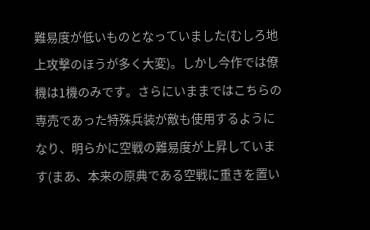難易度が低いものとなっていました(むしろ地上攻撃のほうが多く大変)。しかし今作では僚機は1機のみです。さらにいままではこちらの専売であった特殊兵装が敵も使用するようになり、明らかに空戦の難易度が上昇しています(まあ、本来の原典である空戦に重きを置い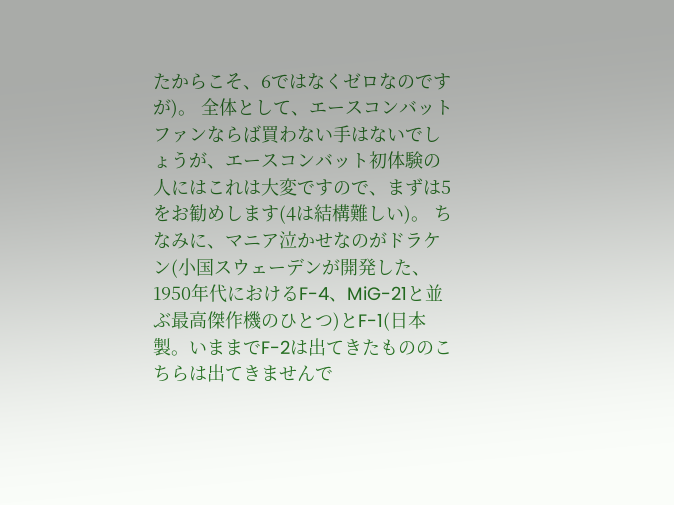たからこそ、6ではなくゼロなのですが)。 全体として、エースコンバットファンならば買わない手はないでしょうが、エースコンバット初体験の人にはこれは大変ですので、まずは5をお勧めします(4は結構難しい)。 ちなみに、マニア泣かせなのがドラケン(小国スウェーデンが開発した、1950年代におけるF-4、MiG-21と並ぶ最高傑作機のひとつ)とF-1(日本製。いままでF-2は出てきたもののこちらは出てきませんで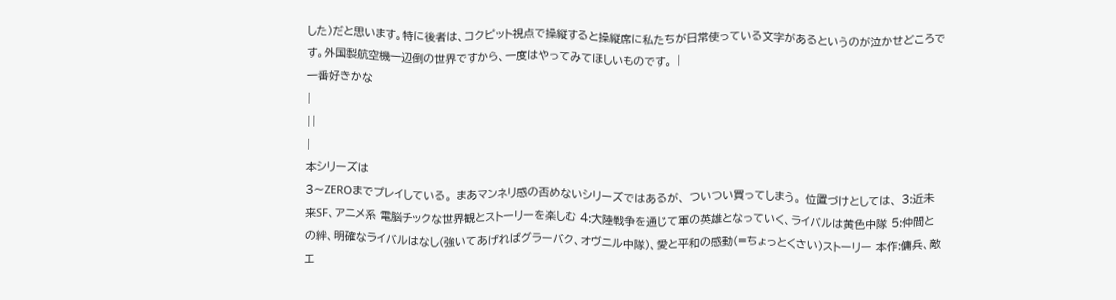した)だと思います。特に後者は、コクピット視点で操縦すると操縦席に私たちが日常使っている文字があるというのが泣かせどころです。外国製航空機一辺倒の世界ですから、一度はやってみてほしいものです。 |
一番好きかな
|
||
|
本シリーズは
3〜ZEROまでプレイしている。 まあマンネリ感の否めないシリーズではあるが、 ついつい買ってしまう。 位置づけとしては、 3:近未来SF、アニメ系 電脳チックな世界観とストーリーを楽しむ 4:大陸戦争を通じて軍の英雄となっていく、ライバルは黄色中隊 5:仲間との絆、明確なライバルはなし(強いてあげればグラーバク、オヴニル中隊)、愛と平和の感動(=ちょっとくさい)ストーリー 本作:傭兵、敵エ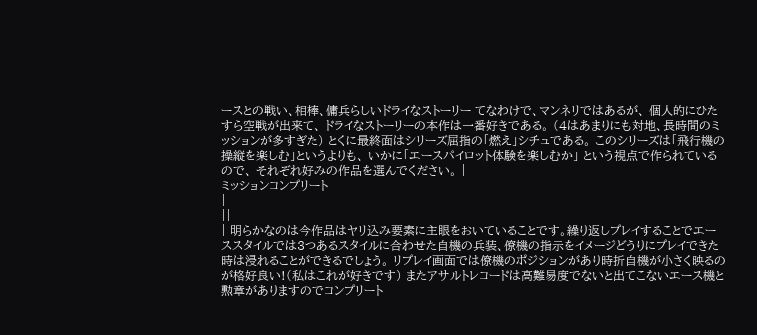ースとの戦い、相棒、傭兵らしいドライなストーリー てなわけで、マンネリではあるが、 個人的にひたすら空戦が出来て、 ドライなストーリーの本作は一番好きである。 (4はあまりにも対地、長時間のミッションが多すぎた) とくに最終面はシリーズ屈指の「燃え」シチュである。 このシリーズは「飛行機の操縦を楽しむ」というよりも、 いかに「エースパイロット体験を楽しむか」 という視点で作られているので、 それぞれ好みの作品を選んでください。 |
ミッションコンプリート
|
||
| 明らかなのは今作品はヤリ込み要素に主眼をおいていることです。繰り返しプレイすることでエーススタイルでは3つあるスタイルに合わせた自機の兵装、僚機の指示をイメージどうりにプレイできた時は浸れることができるでしょう。 リプレイ画面では僚機のポジションがあり時折自機が小さく映るのが格好良い!(私はこれが好きです) またアサルトレコードは高難易度でないと出てこないエース機と勲章がありますのでコンプリート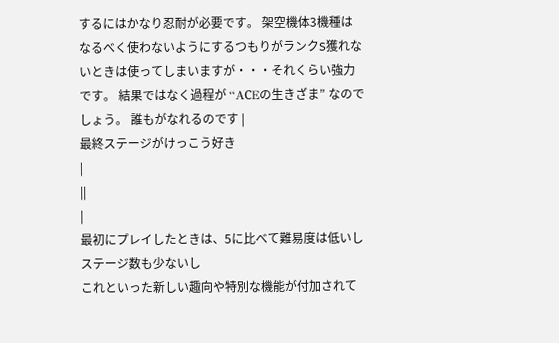するにはかなり忍耐が必要です。 架空機体3機種はなるべく使わないようにするつもりがランクS獲れないときは使ってしまいますが・・・それくらい強力です。 結果ではなく過程が “ΑСΕの生きざま” なのでしょう。 誰もがなれるのです |
最終ステージがけっこう好き
|
||
|
最初にプレイしたときは、5に比べて難易度は低いしステージ数も少ないし
これといった新しい趣向や特別な機能が付加されて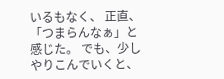いるもなく、 正直、「つまらんなぁ」と感じた。 でも、少しやりこんでいくと、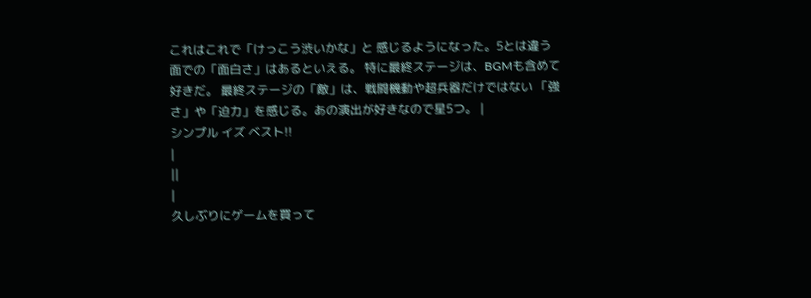これはこれで「けっこう渋いかな」と 感じるようになった。5とは違う面での「面白さ」はあるといえる。 特に最終ステージは、BGMも含めて好きだ。 最終ステージの「敵」は、戦闘機動や超兵器だけではない 「強さ」や「迫力」を感じる。あの演出が好きなので星5つ。 |
シンプル イズ ベスト!!
|
||
|
久しぶりにゲームを買って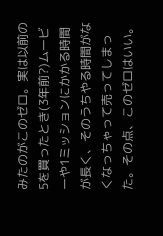みたのがこのゼロ。実は以前の5を買ったとき(3年前?)ムービーや1ミッションにかかる時間が長く、そのうちやる時間がなくなっちゃって売ってしまった。その点、このゼロはいい。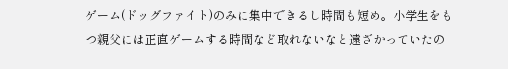ゲーム(ドッグファイト)のみに集中できるし時間も短め。小学生をもつ親父には正直ゲームする時間など取れないなと遠ざかっていたの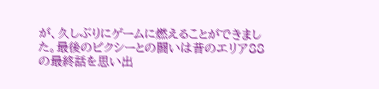が、久しぶりにゲームに燃えることができました。最後のピクシーとの闘いは昔のエリア88の最終話を思い出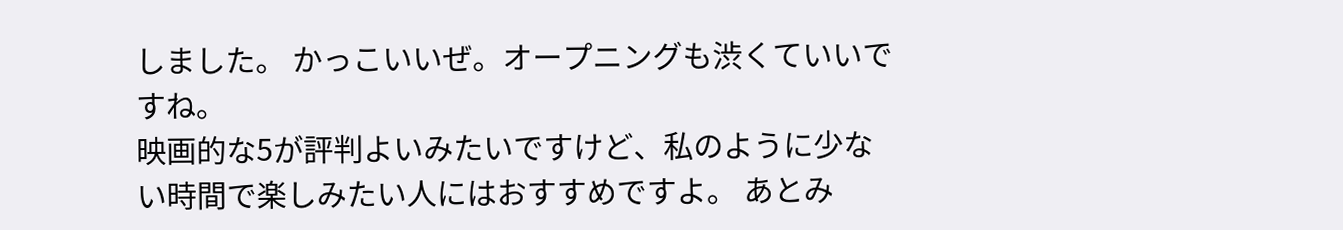しました。 かっこいいぜ。オープニングも渋くていいですね。
映画的な5が評判よいみたいですけど、私のように少ない時間で楽しみたい人にはおすすめですよ。 あとみ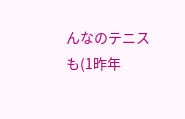んなのテニスも(1昨年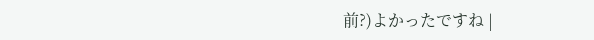前?)よかったですね |